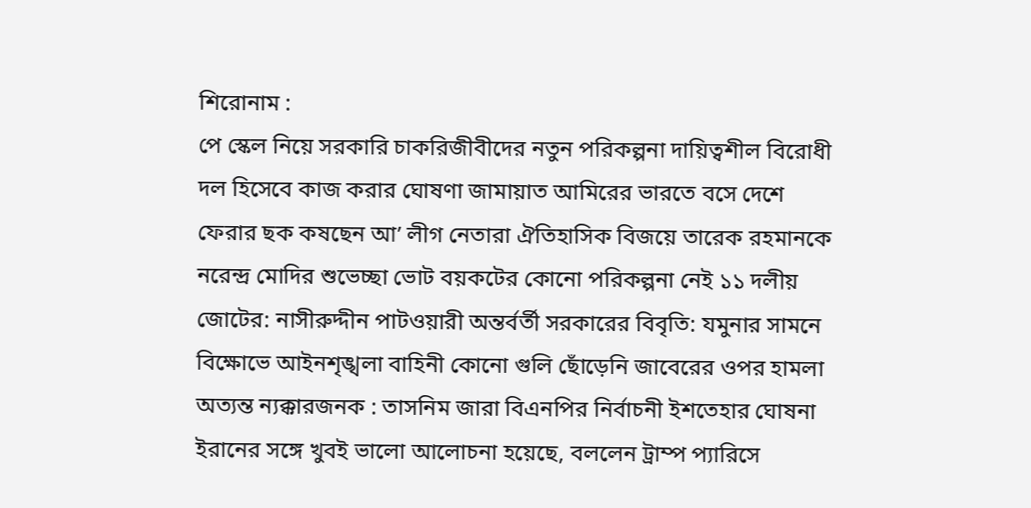শিরোনাম :
পে স্কেল নিয়ে সরকারি চাকরিজীবীদের নতুন পরিকল্পনা দায়িত্বশীল বিরোধী দল হিসেবে কাজ করার ঘোষণা জামায়াত আমিরের ভারতে বসে দেশে ফেরার ছক কষছেন আ’ লীগ নেতারা ঐতিহাসিক বিজয়ে তারেক রহমানকে নরেন্দ্র মোদির শুভেচ্ছা ভোট বয়কটের কোনো পরিকল্পনা নেই ১১ দলীয় জোটের: নাসীরুদ্দীন পাটওয়ারী অন্তর্বর্তী সরকারের বিবৃতি: যমুনার সামনে বিক্ষোভে আইনশৃঙ্খলা বাহিনী কোনো গুলি ছোঁড়েনি জাবেরের ওপর হামলা অত্যন্ত ন্যক্কারজনক : তাসনিম জারা বিএনপির নির্বাচনী ইশতেহার ঘোষনা ইরানের সঙ্গে খুবই ভালো আলোচনা হয়েছে, বললেন ট্রাম্প প্যারিসে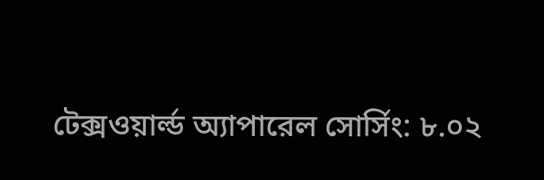টেক্সওয়ার্ল্ড অ্যাপারেল সোর্সিং: ৮.০২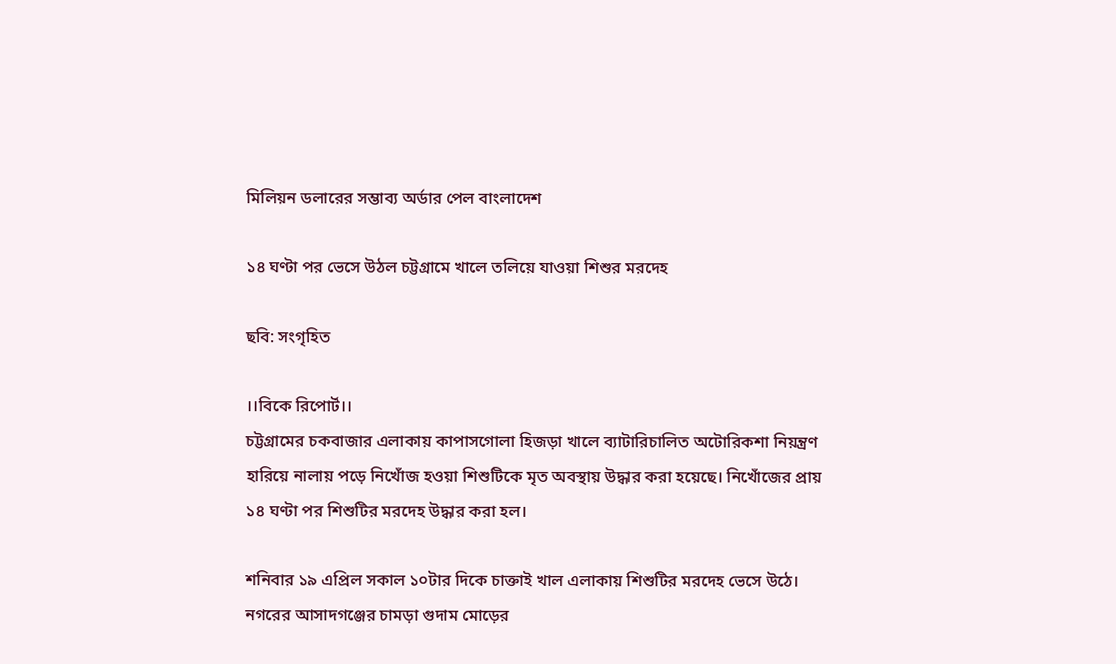মিলিয়ন ডলারের সম্ভাব্য অর্ডার পেল বাংলাদেশ

১৪ ঘণ্টা পর ভেসে উঠল চট্টগ্রামে খালে তলিয়ে যাওয়া শিশুর মরদেহ

ছবি: সংগৃহিত

।।বিকে রিপোর্ট।।
চট্টগ্রামের চকবাজার এলাকায় কাপাসগোলা হিজড়া খালে ব্যাটারিচালিত অটোরিকশা নিয়ন্ত্রণ হারিয়ে নালায় পড়ে নিখোঁজ হওয়া শিশুটিকে মৃত অবস্থায় উদ্ধার করা হয়েছে। নিখোঁজের প্রায় ১৪ ঘণ্টা পর শিশুটির মরদেহ উদ্ধার করা হল।

শনিবার ১৯ এপ্রিল সকাল ১০টার দিকে চাক্তাই খাল এলাকায় শিশুটির মরদেহ ভেসে উঠে। নগরের আসাদগঞ্জের চামড়া গুদাম মোড়ের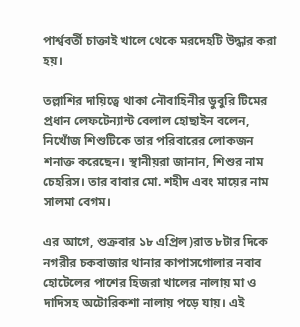পার্শ্ববর্তী চাক্তাই খালে থেকে মরদেহটি উদ্ধার করা হয়।

তল্লাশির দায়িত্বে থাকা নৌবাহিনীর ডুবুরি টিমের প্রধান লেফটেন্যান্ট বেলাল হোছাইন বলেন, নিখোঁজ শিশুটিকে তার পরিবারের লোকজন শনাক্ত করেছেন। স্থানীয়রা জানান, শিশুর নাম চেহরিস। তার বাবার মো. শহীদ এবং মায়ের নাম সালমা বেগম।

এর আগে, শুক্রবার ১৮ এপ্রিল)রাত ৮টার দিকে নগরীর চকবাজার থানার কাপাসগোলার নবাব হোটেলের পাশের হিজরা খালের নালায় মা ও দাদিসহ অটোরিকশা নালায় পড়ে যায়। এই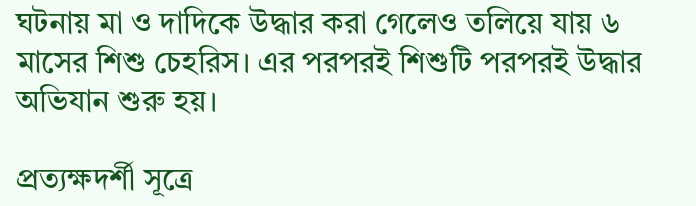ঘটনায় মা ও দাদিকে উদ্ধার করা গেলেও তলিয়ে যায় ৬ মাসের শিশু চেহরিস। এর পরপরই শিশুটি পরপরই উদ্ধার অভিযান শুরু হয়।

প্রত্যক্ষদর্শী সূত্রে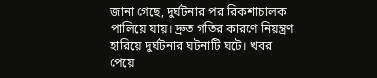জানা গেছে, দুর্ঘটনার পর রিকশাচালক পালিয়ে যায়। দ্রুত গতির কারণে নিয়ন্ত্রণ হারিয়ে দুর্ঘটনার ঘটনাটি ঘটে। খবর পেয়ে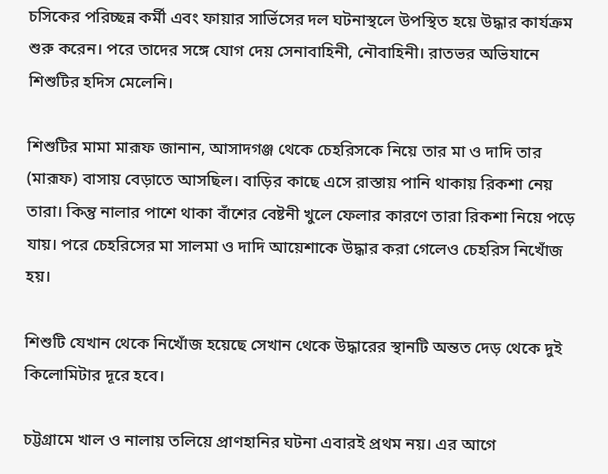চসিকের পরিচ্ছন্ন কর্মী এবং ফায়ার সার্ভিসের দল ঘটনাস্থলে উপস্থিত হয়ে উদ্ধার কার্যক্রম শুরু করেন। পরে তাদের সঙ্গে যোগ দেয় সেনাবাহিনী, নৌবাহিনী। রাতভর অভিযানে শিশুটির হদিস মেলেনি।

শিশুটির মামা মারূফ জানান, আসাদগঞ্জ থেকে চেহরিসকে নিয়ে তার মা ও দাদি তার (মারূফ) বাসায় বেড়াতে আসছিল। বাড়ির কাছে এসে রাস্তায় পানি থাকায় রিকশা নেয় তারা। কিন্তু নালার পাশে থাকা বাঁশের বেষ্টনী খুলে ফেলার কারণে তারা রিকশা নিয়ে পড়ে যায়। পরে চেহরিসের মা সালমা ও দাদি আয়েশাকে উদ্ধার করা গেলেও চেহরিস নিখোঁজ হয়।

শিশুটি যেখান থেকে নিখোঁজ হয়েছে সেখান থেকে উদ্ধারের স্থানটি অন্তত দেড় থেকে দুই কিলোমিটার দূরে হবে।

চট্টগ্রামে খাল ও নালায় তলিয়ে প্রাণহানির ঘটনা এবারই প্রথম নয়। এর আগে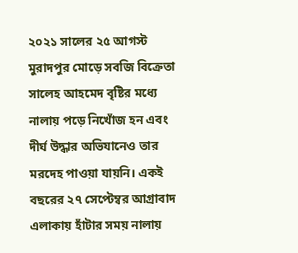২০২১ সালের ২৫ আগস্ট মুরাদপুর মোড়ে সবজি বিক্রেতা সালেহ আহমেদ বৃষ্টির মধ্যে নালায় পড়ে নিখোঁজ হন এবং দীর্ঘ উদ্ধার অভিযানেও তার মরদেহ পাওয়া যায়নি। একই বছরের ২৭ সেপ্টেম্বর আগ্রাবাদ এলাকায় হাঁটার সময় নালায়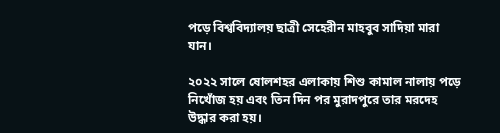পড়ে বিশ্ববিদ্যালয় ছাত্রী সেহেরীন মাহবুব সাদিয়া মারা যান।

২০২২ সালে ষোলশহর এলাকায় শিশু কামাল নালায় পড়ে নিখোঁজ হয় এবং তিন দিন পর মুরাদপুরে তার মরদেহ উদ্ধার করা হয়।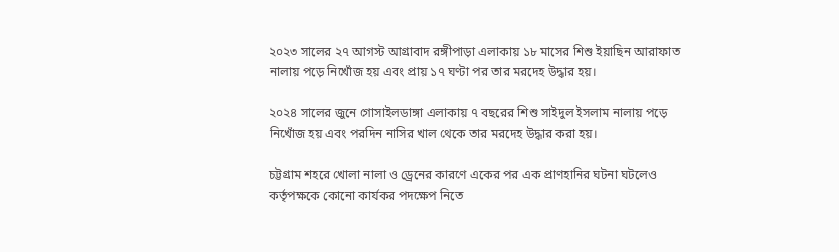২০২৩ সালের ২৭ আগস্ট আগ্রাবাদ রঙ্গীপাড়া এলাকায় ১৮ মাসের শিশু ইয়াছিন আরাফাত নালায় পড়ে নিখোঁজ হয় এবং প্রায় ১৭ ঘণ্টা পর তার মরদেহ উদ্ধার হয়।

২০২৪ সালের জুনে গোসাইলডাঙ্গা এলাকায় ৭ বছরের শিশু সাইদুল ইসলাম নালায় পড়ে নিখোঁজ হয় এবং পরদিন নাসির খাল থেকে তার মরদেহ উদ্ধার করা হয়।

চট্টগ্রাম শহরে খোলা নালা ও ড্রেনের কারণে একের পর এক প্রাণহানির ঘটনা ঘটলেও কর্তৃপক্ষকে কোনো কার্যকর পদক্ষেপ নিতে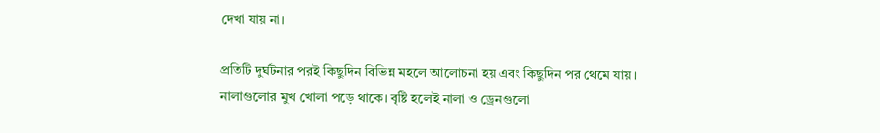দেখা যায় না।

প্রতিটি দুর্ঘটনার পরই কিছুদিন বিভিন্ন মহলে আলোচনা হয় এবং কিছুদিন পর থেমে যায়। নালাগুলোর মুখ খোলা পড়ে থাকে। বৃষ্টি হলেই নালা ও ড্রেনগুলো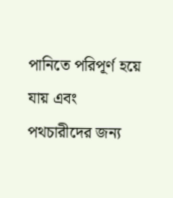পানিতে পরিপূর্ণ হয়ে যায় এবং পথচারীদের জন্য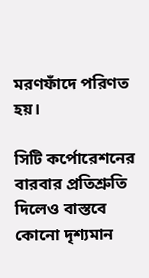মরণফাঁদে পরিণত হয়।

সিটি কর্পোরেশনের বারবার প্রতিশ্রুতি দিলেও বাস্তবে কোনো দৃশ্যমান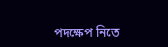পদক্ষেপ নিতে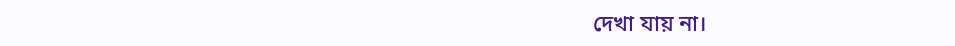দেখা যায় না।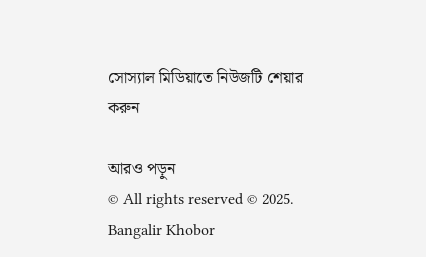সোস্যাল মিডিয়াতে নিউজটি শেয়ার করুন

আরও পড়ুন
© All rights reserved © 2025. Bangalir Khobor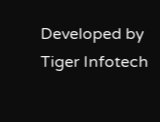Developed by Tiger Infotech